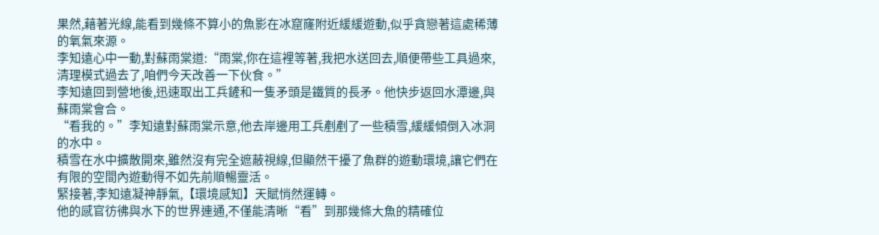果然,藉著光線,能看到幾條不算小的魚影在冰窟窿附近緩緩遊動,似乎貪戀著這處稀薄的氧氣來源。
李知遠心中一動,對蘇雨棠道:“雨棠,你在這裡等著,我把水送回去,順便帶些工具過來,清理模式過去了,咱們今天改善一下伙食。”
李知遠回到營地後,迅速取出工兵鏟和一隻矛頭是鐵質的長矛。他快步返回水潭邊,與蘇雨棠會合。
“看我的。”李知遠對蘇雨棠示意,他去岸邊用工兵剷剷了一些積雪,緩緩傾倒入冰洞的水中。
積雪在水中擴散開來,雖然沒有完全遮蔽視線,但顯然干擾了魚群的遊動環境,讓它們在有限的空間內遊動得不如先前順暢靈活。
緊接著,李知遠凝神靜氣,【環境感知】天賦悄然運轉。
他的感官彷彿與水下的世界連通,不僅能清晰“看”到那幾條大魚的精確位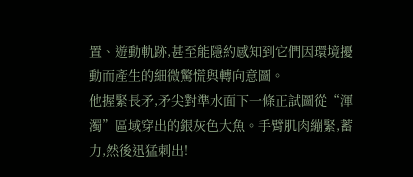置、遊動軌跡,甚至能隱約感知到它們因環境擾動而產生的細微驚慌與轉向意圖。
他握緊長矛,矛尖對準水面下一條正試圖從“渾濁”區域穿出的銀灰色大魚。手臂肌肉繃緊,蓄力,然後迅猛刺出!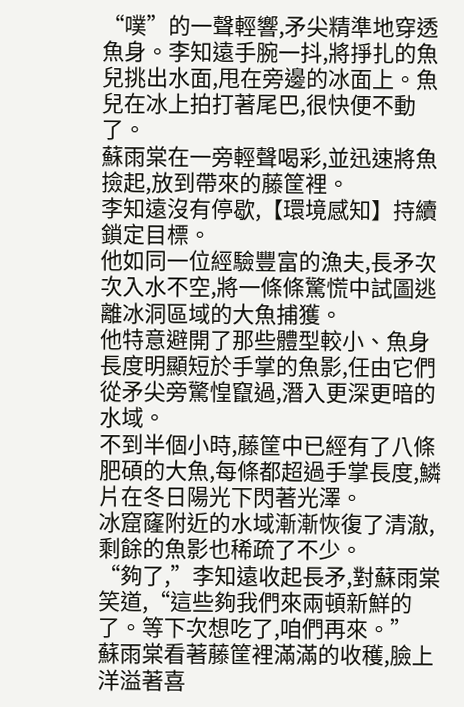“噗”的一聲輕響,矛尖精準地穿透魚身。李知遠手腕一抖,將掙扎的魚兒挑出水面,甩在旁邊的冰面上。魚兒在冰上拍打著尾巴,很快便不動了。
蘇雨棠在一旁輕聲喝彩,並迅速將魚撿起,放到帶來的藤筐裡。
李知遠沒有停歇,【環境感知】持續鎖定目標。
他如同一位經驗豐富的漁夫,長矛次次入水不空,將一條條驚慌中試圖逃離冰洞區域的大魚捕獲。
他特意避開了那些體型較小、魚身長度明顯短於手掌的魚影,任由它們從矛尖旁驚惶竄過,潛入更深更暗的水域。
不到半個小時,藤筐中已經有了八條肥碩的大魚,每條都超過手掌長度,鱗片在冬日陽光下閃著光澤。
冰窟窿附近的水域漸漸恢復了清澈,剩餘的魚影也稀疏了不少。
“夠了,”李知遠收起長矛,對蘇雨棠笑道,“這些夠我們來兩頓新鮮的了。等下次想吃了,咱們再來。”
蘇雨棠看著藤筐裡滿滿的收穫,臉上洋溢著喜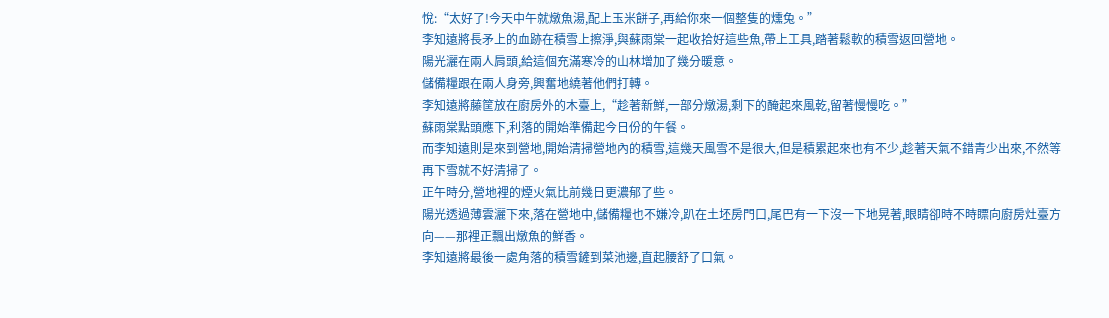悅:“太好了!今天中午就燉魚湯,配上玉米餅子,再給你來一個整隻的燻兔。”
李知遠將長矛上的血跡在積雪上擦淨,與蘇雨棠一起收拾好這些魚,帶上工具,踏著鬆軟的積雪返回營地。
陽光灑在兩人肩頭,給這個充滿寒冷的山林增加了幾分暖意。
儲備糧跟在兩人身旁,興奮地繞著他們打轉。
李知遠將藤筐放在廚房外的木臺上,“趁著新鮮,一部分燉湯,剩下的醃起來風乾,留著慢慢吃。”
蘇雨棠點頭應下,利落的開始準備起今日份的午餐。
而李知遠則是來到營地,開始清掃營地內的積雪,這幾天風雪不是很大,但是積累起來也有不少,趁著天氣不錯青少出來,不然等再下雪就不好清掃了。
正午時分,營地裡的煙火氣比前幾日更濃郁了些。
陽光透過薄雲灑下來,落在營地中,儲備糧也不嫌冷,趴在土坯房門口,尾巴有一下沒一下地晃著,眼睛卻時不時瞟向廚房灶臺方向——那裡正飄出燉魚的鮮香。
李知遠將最後一處角落的積雪鏟到菜池邊,直起腰舒了口氣。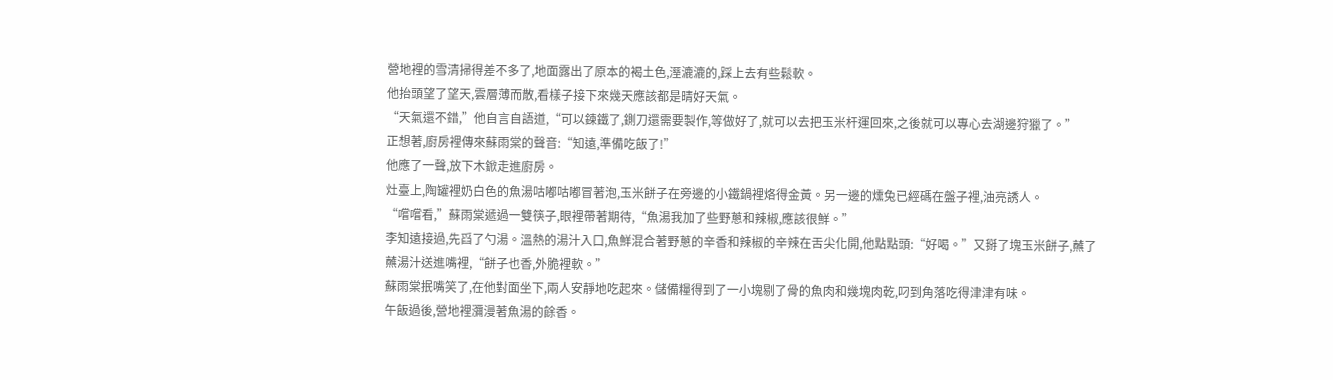營地裡的雪清掃得差不多了,地面露出了原本的褐土色,溼漉漉的,踩上去有些鬆軟。
他抬頭望了望天,雲層薄而散,看樣子接下來幾天應該都是晴好天氣。
“天氣還不錯,”他自言自語道,“可以鍊鐵了,鍘刀還需要製作,等做好了,就可以去把玉米杆運回來,之後就可以專心去湖邊狩獵了。”
正想著,廚房裡傳來蘇雨棠的聲音:“知遠,準備吃飯了!”
他應了一聲,放下木鍁走進廚房。
灶臺上,陶罐裡奶白色的魚湯咕嘟咕嘟冒著泡,玉米餅子在旁邊的小鐵鍋裡烙得金黃。另一邊的燻兔已經碼在盤子裡,油亮誘人。
“嚐嚐看,”蘇雨棠遞過一雙筷子,眼裡帶著期待,“魚湯我加了些野蔥和辣椒,應該很鮮。”
李知遠接過,先舀了勺湯。溫熱的湯汁入口,魚鮮混合著野蔥的辛香和辣椒的辛辣在舌尖化開,他點點頭:“好喝。”又掰了塊玉米餅子,蘸了蘸湯汁送進嘴裡,“餅子也香,外脆裡軟。”
蘇雨棠抿嘴笑了,在他對面坐下,兩人安靜地吃起來。儲備糧得到了一小塊剔了骨的魚肉和幾塊肉乾,叼到角落吃得津津有味。
午飯過後,營地裡瀰漫著魚湯的餘香。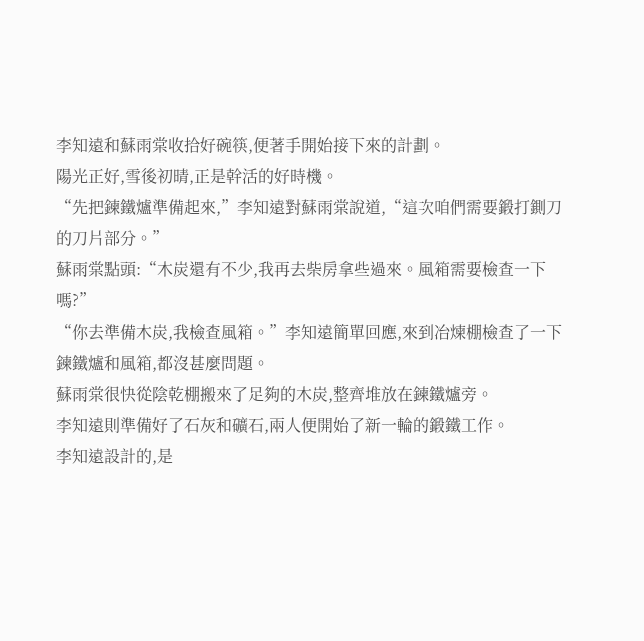李知遠和蘇雨棠收拾好碗筷,便著手開始接下來的計劃。
陽光正好,雪後初晴,正是幹活的好時機。
“先把鍊鐵爐準備起來,”李知遠對蘇雨棠說道,“這次咱們需要鍛打鍘刀的刀片部分。”
蘇雨棠點頭:“木炭還有不少,我再去柴房拿些過來。風箱需要檢查一下嗎?”
“你去準備木炭,我檢查風箱。”李知遠簡單回應,來到冶煉棚檢查了一下鍊鐵爐和風箱,都沒甚麼問題。
蘇雨棠很快從陰乾棚搬來了足夠的木炭,整齊堆放在鍊鐵爐旁。
李知遠則準備好了石灰和礦石,兩人便開始了新一輪的鍛鐵工作。
李知遠設計的,是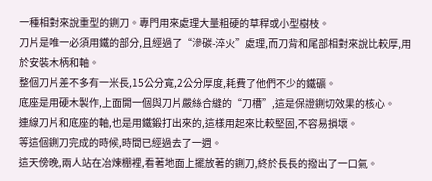一種相對來說重型的鍘刀。專門用來處理大量粗硬的草稈或小型樹枝。
刀片是唯一必須用鐵的部分,且經過了“滲碳-淬火”處理,而刀背和尾部相對來說比較厚,用於安裝木柄和軸。
整個刀片差不多有一米長,15公分寬,2公分厚度,耗費了他們不少的鐵礦。
底座是用硬木製作,上面開一個與刀片嚴絲合縫的“刀槽”,這是保證鍘切效果的核心。
連線刀片和底座的軸,也是用鐵鍛打出來的,這樣用起來比較堅固,不容易損壞。
等這個鍘刀完成的時候,時間已經過去了一週。
這天傍晚,兩人站在冶煉棚裡,看著地面上擺放著的鍘刀,終於長長的撥出了一口氣。